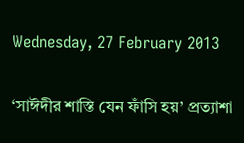Wednesday, 27 February 2013

‘সাঈদীর শাস্তি যেন ফাঁসি হয়’ প্রত্যাশা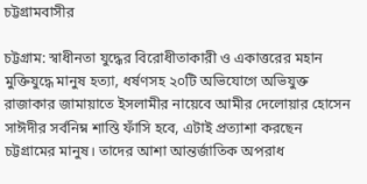চট্টগ্রামবাসীর

চট্টগ্রাম: স্বাধীনতা যুদ্ধের বিরোধীতাকারী ও একাত্তরের মহান মুক্তিযুদ্ধে মানুষ হত্যা, ধর্ষণসহ ২০টি অভিযোগে অভিযুক্ত রাজাকার জামায়াতে ইসলামীর নায়েবে আমীর দেলোয়ার হোসেন সাঈদীর সর্বনিম্ন শাস্তি ফাঁসি হবে, এটাই প্রত্যাশা করছেন চট্টগ্রামের ‍মানুষ। তাদের আশা আন্তর্জাতিক অপরাধ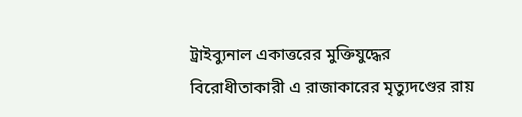ট্রাইব্যুনাল একাত্তরের মুক্তিযুদ্ধের বিরোধীতাকারী এ রাজাকারের মৃত্যুদণ্ডের রায়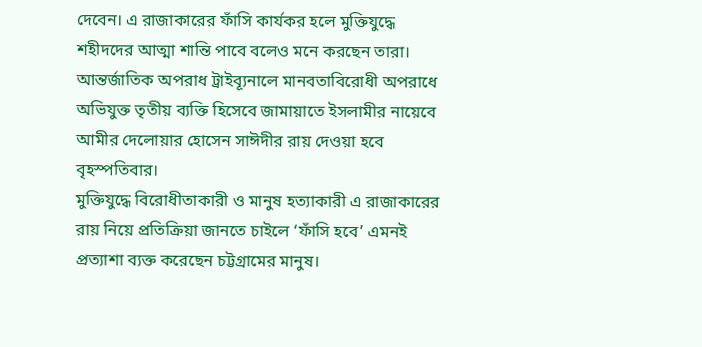দেবেন। এ রাজাকারের ফাঁসি কার্যকর হলে মুক্তিযুদ্ধে শহীদদের ‍আত্মা শান্তি পাবে বলেও মনে করছেন তারা। আন্তর্জাতিক অপরাধ ট্রাইব্যূনালে মানবতাবিরোধী অপরাধে অভিযুক্ত তৃতীয় ব্যক্তি হিসেবে জামায়াতে ইসলামীর নায়েবে আমীর দেলোয়ার হোসেন সাঈদীর রায় দেওয়া হবে বৃহস্পতিবার।
মুক্তিযুদ্ধে বিরোধীতাকারী ও মানুষ হত্যাকারী এ রাজাকারের রায় নিয়ে প্রতিক্রিয়া জানতে চাইলে ‘ফাঁসি হবে’ এমনই প্রত্যাশা ব্যক্ত করেছেন চট্টগ্রামের মানুষ।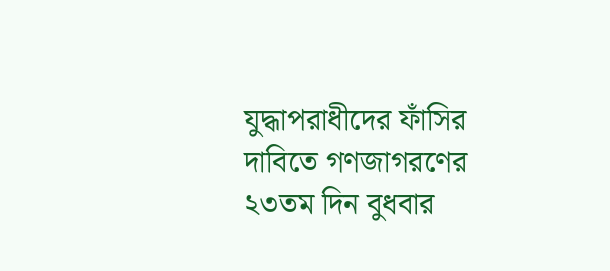যুদ্ধাপরাধীদের ফাঁসির দাবিতে গণজাগরণের ২৩তম দিন বুধবার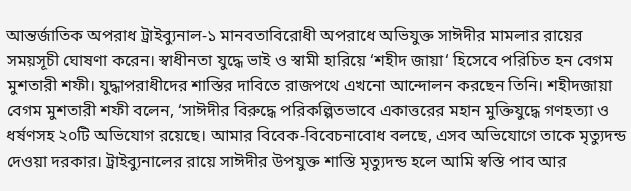আন্তর্জাতিক অপরাধ ট্রাইব্যুনাল-১ মানবতাবিরোধী অপরাধে অভিযুক্ত সাঈদীর মামলার রায়ের সময়সূচী ঘোষণা করেন। স্বাধীনতা যুদ্ধে ভাই ও স্বামী হারিয়ে ‘শহীদ জায়া‘ হিসেবে পরিচিত হন বেগম মুশতারী শফী। যুদ্ধাপরাধীদের শাস্তির দাবিতে রাজপথে এখনো আন্দোলন করছেন তিনি। শহীদজায়া বেগম মুশতারী শফী বলেন, ‘সাঈদীর বিরুদ্ধে পরিকল্পিতভাবে একাত্তরের মহান মুক্তিযুদ্ধে গণহত্যা ও ধর্ষণসহ ২০টি অভিযোগ রয়েছে। আমার বিবেক-বিবেচনাবোধ বলছে, এসব অভিযোগে তাকে মৃত্যুদন্ড দেওয়া দরকার। ট্রাইব্যুনালের রায়ে সাঈদীর উপযুক্ত শাস্তি মৃত্যুদন্ড হলে আমি স্বস্তি পাব আর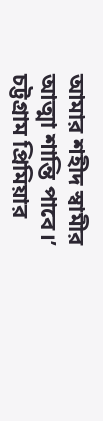আমার শহীদ স্বামীর আত্মা শান্তি পাবে।’ চট্টগ্রাম প্রিমিয়ার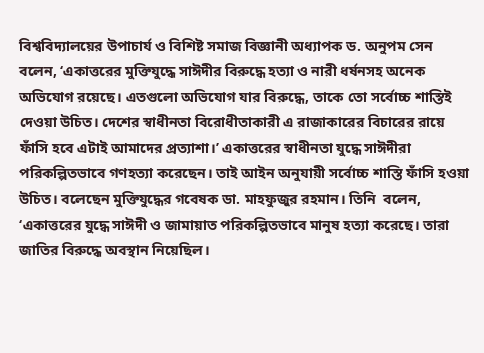বিশ্ববিদ্যালয়ের উপাচার্য ও বিশিষ্ট সমাজ বিজ্ঞানী অধ্যাপক ড. অনুপম সেন বলেন, ‘একাত্তরের মুক্তিযুদ্ধে সাঈদীর বিরুদ্ধে হত্যা ও নারী ধর্ষনসহ অনেক অভিযোগ রয়েছে। এতগুলো অভিযোগ যার বিরুদ্ধে, তাকে তো সর্বোচ্চ শাস্তিই দেওয়া উচিত। দেশের স্বাধীনতা বিরোধীতাকারী এ রাজাকারের বিচারের রায়ে ফাঁসি হবে এটাই আমাদের প্রত্যাশা।’ একাত্তরের স্বাধীনতা যুদ্ধে সাঈদীরা পরিকল্পিতভাবে গণহত্যা করেছেন। তাই আইন অনুযায়ী সর্বোচ্চ শাস্তি ফাঁসি হওয়া উচিত। বলেছেন মুক্তিযুদ্ধের গবেষক ডা. মাহফুজুর রহমান। তিনি  বলেন, ‘একাত্তরের যুদ্ধে সাঈদী ও জামায়াত পরিকল্পিতভাবে মানুষ হত্যা করেছে। তারা জাতির বিরুদ্ধে অবস্থান নিয়েছিল।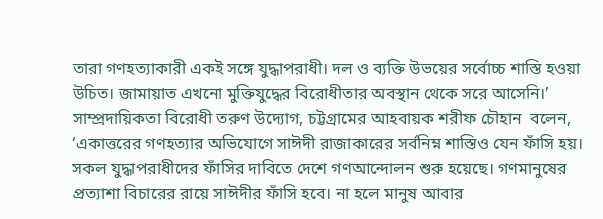তারা গণহত্যাকারী একই সঙ্গে যুদ্ধাপরাধী। দল ও ব্যক্তি উভয়ের সর্বোচ্চ শাস্তি হওয়া উচিত। জামায়াত এখনো মুক্তিযুদ্ধের বিরোধীতার অবস্থান থেকে সরে আসেনি।’ সাম্প্রদায়িকতা বিরোধী তরুণ উদ্যোগ, চট্টগ্রামের আহবায়ক শরীফ চৌহান  বলেন, ‘একাত্তরের গণহত্যার অভিযোগে সাঈদী রাজাকারের সর্বনিম্ন শাস্তিও যেন ফাঁসি হয়। সকল যুদ্ধাপরাধীদের ফাঁসির দাবিতে দেশে গণআন্দোলন শুরু হয়েছে। গণমানুষের প্রত্যাশা বিচারের রায়ে সাঈদীর ফাঁসি হবে। না হলে মানুষ আবার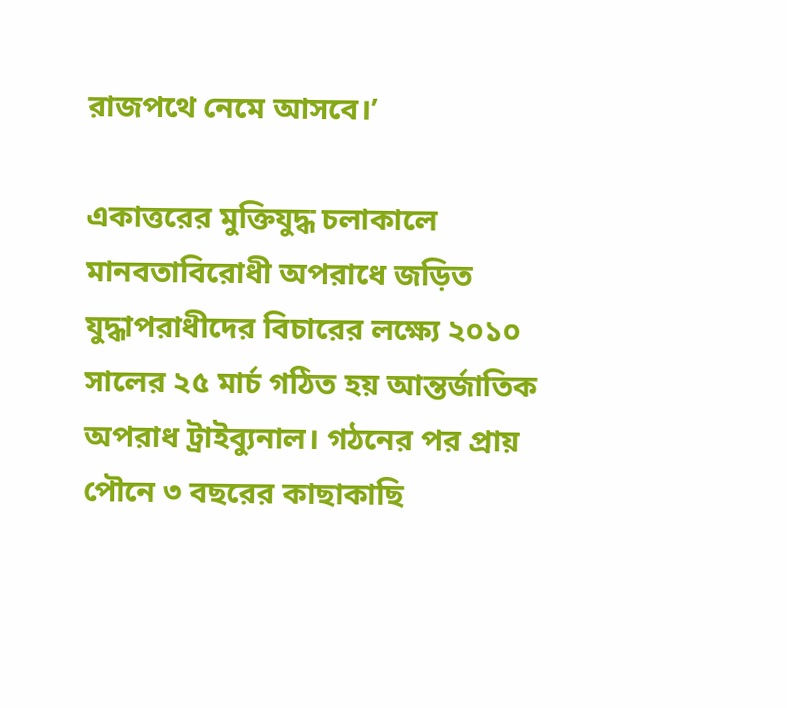রাজপথে নেমে আসবে।’

একাত্তরের মুক্তিযুদ্ধ চলাকালে মানবতাবিরোধী অপরাধে জড়িত যুদ্ধাপরাধীদের বিচারের লক্ষ্যে ২০১০ সালের ২৫ মার্চ গঠিত হয় আন্তর্জাতিক অপরাধ ট্রাইব্যুনাল। গঠনের পর প্রায় পৌনে ৩ বছরের কাছাকাছি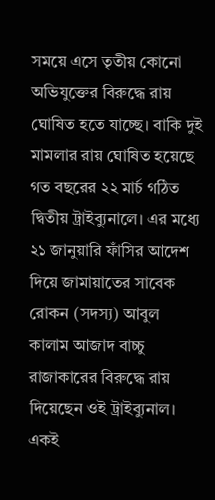সময়ে এসে তৃতীয় কোনো অভিযুক্তের বিরুদ্ধে রায় ঘোষিত হতে যাচ্ছে। বাকি দুই মামলার রায় ঘোষিত হয়েছে গত বছরের ২২ মার্চ গঠিত দ্বিতীয় ট্রাইব্যুনালে। এর মধ্যে ২১ জানুয়ারি ফাঁসির আদেশ দিয়ে জামায়াতের সাবেক রোকন (সদস্য) আবুল কালাম আজাদ বাচ্চু রাজাকারের বিরুদ্ধে রায় দিয়েছেন ওই ট্রাইব্যুনাল। একই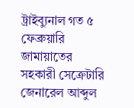ট্রাইব্যুনাল গত ৫ ফেব্রুয়ারি জামায়াতের সহকারী সেক্রেটারি জেনারেল আব্দুল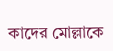কাদের মোল্লাকে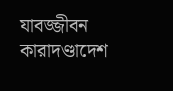যাবজ্জীবন কারাদণ্ডাদেশ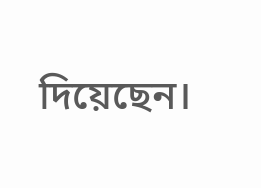দিয়েছেন।